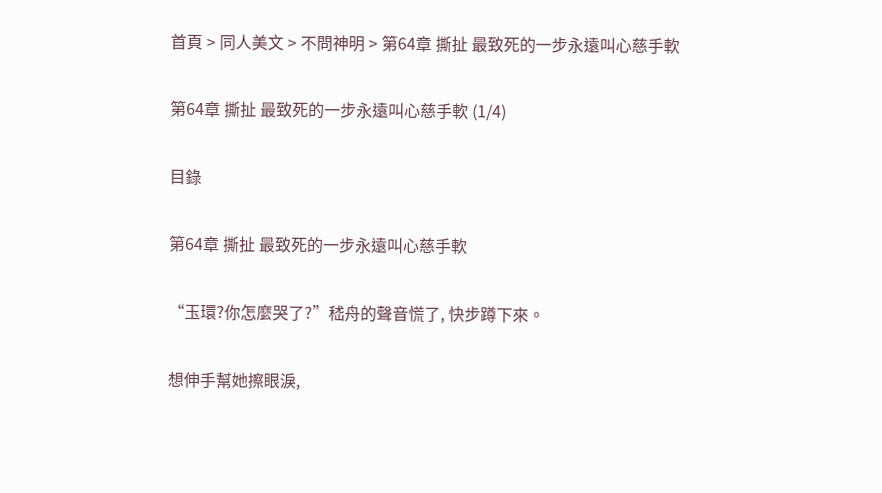首頁 > 同人美文 > 不問神明 > 第64章 撕扯 最致死的一步永遠叫心慈手軟

第64章 撕扯 最致死的一步永遠叫心慈手軟 (1/4)

目錄

第64章 撕扯 最致死的一步永遠叫心慈手軟

“玉環?你怎麼哭了?”嵇舟的聲音慌了, 快步蹲下來。

想伸手幫她擦眼淚,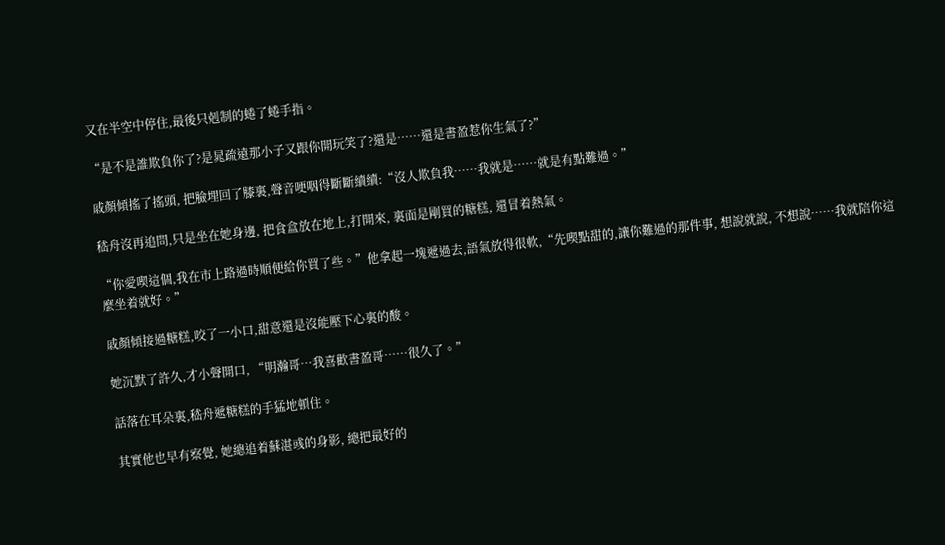又在半空中停住,最後只剋制的蜷了蜷手指。

“是不是誰欺負你了?是晁疏遠那小子又跟你開玩笑了?還是……還是書盈惹你生氣了?”

戚顏傾搖了搖頭, 把臉埋回了膝裏,聲音哽咽得斷斷續續:“沒人欺負我……我就是……就是有點難過。”

嵇舟沒再追問,只是坐在她身邊, 把食盒放在地上,打開來, 裏面是剛買的糖糕, 還冒着熱氣。

“你愛喫這個,我在市上路過時順便給你買了些。”他拿起一塊遞過去,語氣放得很軟,“先喫點甜的,讓你難過的那件事, 想說就說, 不想說……我就陪你這麼坐着就好。”

戚顏傾接過糖糕,咬了一小口,甜意還是沒能壓下心裏的酸。

她沉默了許久,才小聲開口, “明瀚哥…我喜歡書盈哥……很久了。”

話落在耳朵裏,嵇舟遞糖糕的手猛地頓住。

其實他也早有察覺, 她總追着蘇湛彧的身影, 總把最好的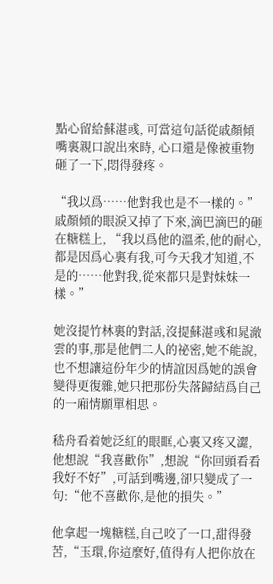點心留給蘇湛彧, 可當這句話從戚顏傾嘴裏親口說出來時, 心口還是像被重物砸了一下,悶得發疼。

“我以爲……他對我也是不一樣的。”戚顏傾的眼淚又掉了下來,滴巴滴巴的砸在糖糕上, “我以爲他的溫柔,他的耐心,都是因爲心裏有我,可今天我才知道,不是的……他對我,從來都只是對妹妹一樣。”

她沒提竹林裏的對話,沒提蘇湛彧和晁澈雲的事,那是他們二人的祕密,她不能說,也不想讓這份年少的情誼因爲她的誤會變得更復雜,她只把那份失落歸結爲自己的一廂情願單相思。

嵇舟看着她泛紅的眼眶,心裏又疼又澀,他想說“我喜歡你”,想說“你回頭看看我好不好”,可話到嘴邊,卻只變成了一句:“他不喜歡你,是他的損失。”

他拿起一塊糖糕,自己咬了一口,甜得發苦,“玉環,你這麼好,值得有人把你放在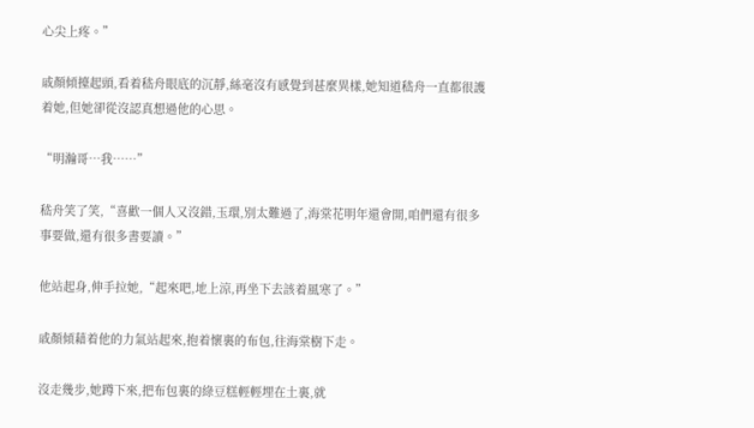心尖上疼。”

戚顏傾擡起頭,看着嵇舟眼底的沉靜,絲毫沒有感覺到甚麼異樣,她知道嵇舟一直都很護着她,但她卻從沒認真想過他的心思。

“明瀚哥…我……”

嵇舟笑了笑,“喜歡一個人又沒錯,玉環,別太難過了,海棠花明年還會開,咱們還有很多事要做,還有很多書要讀。”

他站起身,伸手拉她,“起來吧,地上涼,再坐下去該着風寒了。”

戚顏傾藉着他的力氣站起來,抱着懷裏的布包,往海棠樹下走。

沒走幾步,她蹲下來,把布包裏的綠豆糕輕輕埋在土裏,就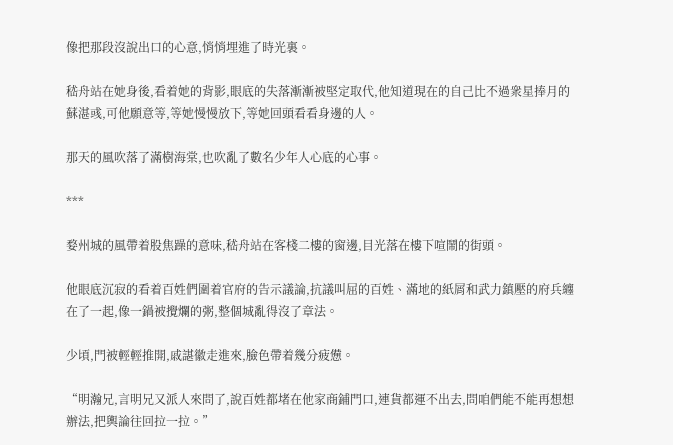像把那段沒說出口的心意,悄悄埋進了時光裏。

嵇舟站在她身後,看着她的背影,眼底的失落漸漸被堅定取代,他知道現在的自己比不過衆星捧月的蘇湛彧,可他願意等,等她慢慢放下,等她回頭看看身邊的人。

那天的風吹落了滿樹海棠,也吹亂了數名少年人心底的心事。

***

婺州城的風帶着股焦躁的意味,嵇舟站在客棧二樓的窗邊,目光落在樓下喧鬧的街頭。

他眼底沉寂的看着百姓們圍着官府的告示議論,抗議叫屈的百姓、滿地的紙屑和武力鎮壓的府兵纏在了一起,像一鍋被攪爛的粥,整個城亂得沒了章法。

少頃,門被輕輕推開,戚諶徽走進來,臉色帶着幾分疲憊。

“明瀚兄,言明兄又派人來問了,說百姓都堵在他家商鋪門口,連貨都運不出去,問咱們能不能再想想辦法,把輿論往回拉一拉。”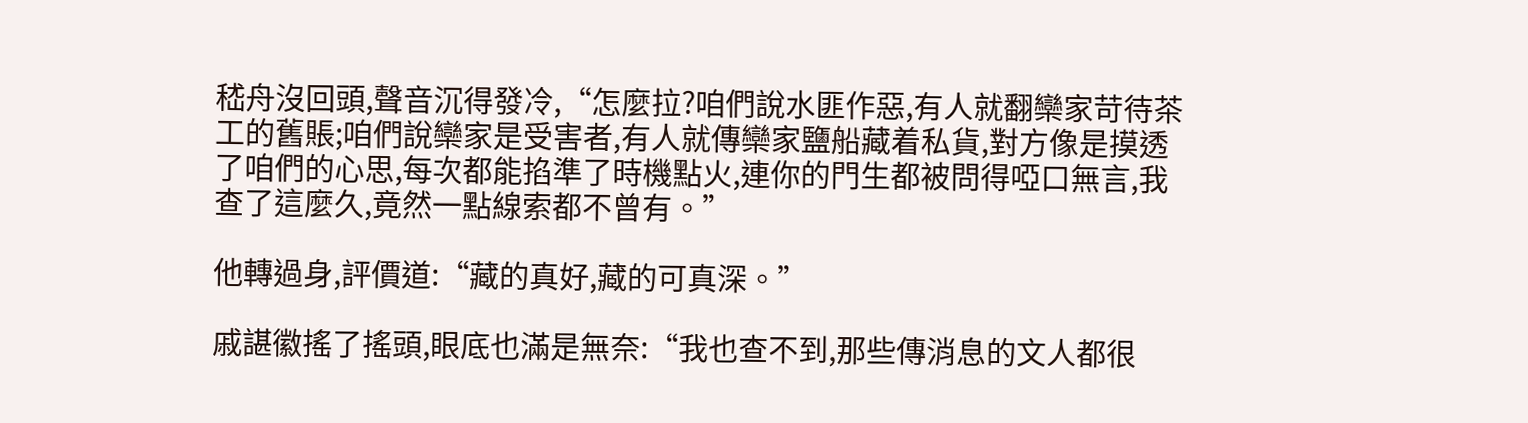嵇舟沒回頭,聲音沉得發冷,“怎麼拉?咱們說水匪作惡,有人就翻欒家苛待茶工的舊賬;咱們說欒家是受害者,有人就傳欒家鹽船藏着私貨,對方像是摸透了咱們的心思,每次都能掐準了時機點火,連你的門生都被問得啞口無言,我查了這麼久,竟然一點線索都不曾有。”

他轉過身,評價道:“藏的真好,藏的可真深。”

戚諶徽搖了搖頭,眼底也滿是無奈:“我也查不到,那些傳消息的文人都很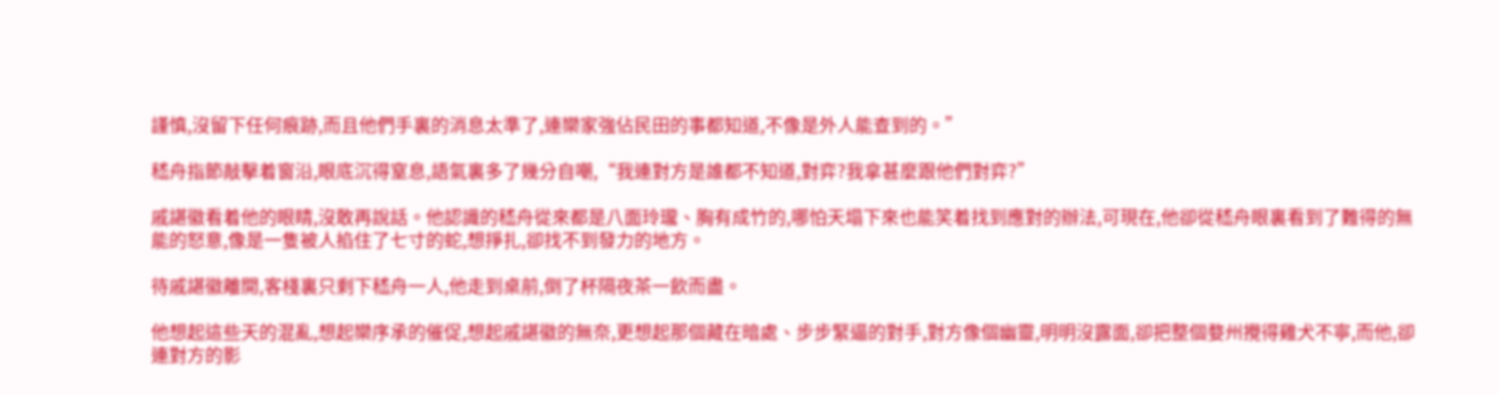謹慎,沒留下任何痕跡,而且他們手裏的消息太準了,連欒家強佔民田的事都知道,不像是外人能查到的。”

嵇舟指節敲擊着窗沿,眼底沉得窒息,語氣裏多了幾分自嘲,“我連對方是誰都不知道,對弈?我拿甚麼跟他們對弈?”

戚諶徽看着他的眼睛,沒敢再說話。他認識的嵇舟從來都是八面玲瓏、胸有成竹的,哪怕天塌下來也能笑着找到應對的辦法,可現在,他卻從嵇舟眼裏看到了難得的無能的怒意,像是一隻被人掐住了七寸的蛇,想掙扎,卻找不到發力的地方。

待戚諶徽離開,客棧裏只剩下嵇舟一人,他走到桌前,倒了杯隔夜茶一飲而盡。

他想起這些天的混亂,想起欒序承的催促,想起戚諶徽的無奈,更想起那個藏在暗處、步步緊逼的對手,對方像個幽靈,明明沒露面,卻把整個婺州攪得雞犬不寧,而他,卻連對方的影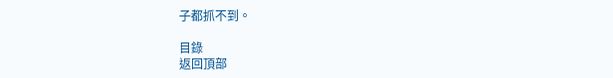子都抓不到。

目錄
返回頂部